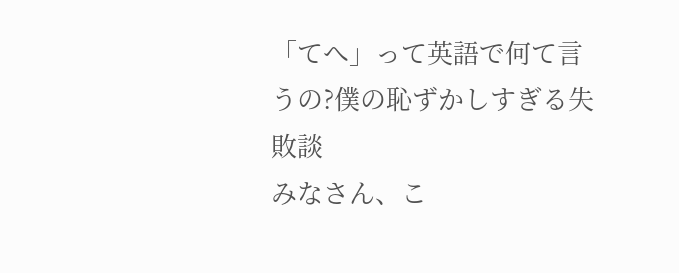「てへ」って英語で何て言うの?僕の恥ずかしすぎる失敗談
みなさん、こ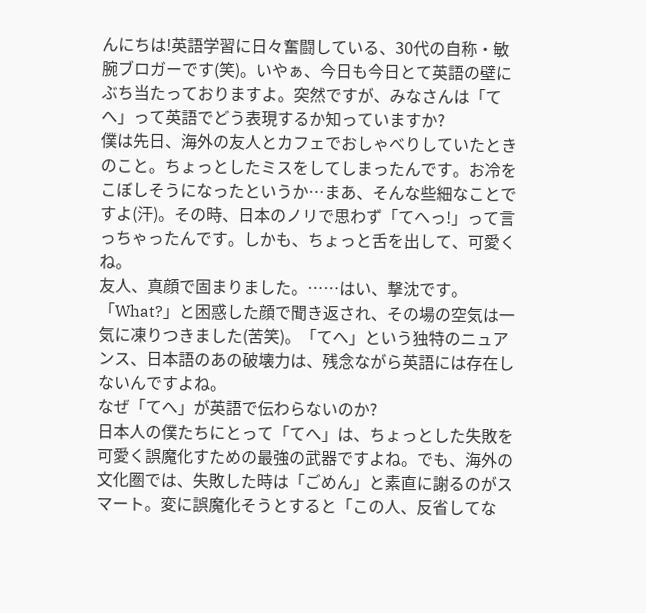んにちは!英語学習に日々奮闘している、30代の自称・敏腕ブロガーです(笑)。いやぁ、今日も今日とて英語の壁にぶち当たっておりますよ。突然ですが、みなさんは「てへ」って英語でどう表現するか知っていますか?
僕は先日、海外の友人とカフェでおしゃべりしていたときのこと。ちょっとしたミスをしてしまったんです。お冷をこぼしそうになったというか…まあ、そんな些細なことですよ(汗)。その時、日本のノリで思わず「てへっ!」って言っちゃったんです。しかも、ちょっと舌を出して、可愛くね。
友人、真顔で固まりました。……はい、撃沈です。「What?」と困惑した顔で聞き返され、その場の空気は一気に凍りつきました(苦笑)。「てへ」という独特のニュアンス、日本語のあの破壊力は、残念ながら英語には存在しないんですよね。
なぜ「てへ」が英語で伝わらないのか?
日本人の僕たちにとって「てへ」は、ちょっとした失敗を可愛く誤魔化すための最強の武器ですよね。でも、海外の文化圏では、失敗した時は「ごめん」と素直に謝るのがスマート。変に誤魔化そうとすると「この人、反省してな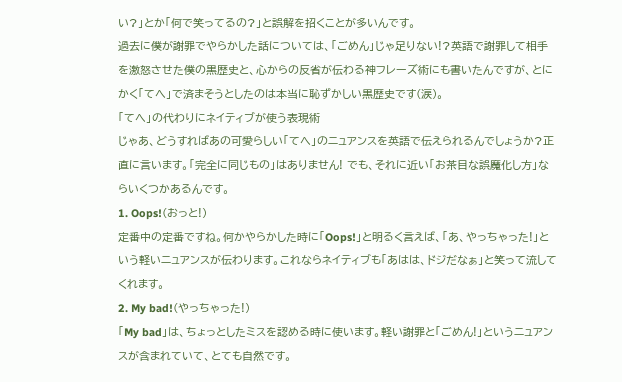い?」とか「何で笑ってるの?」と誤解を招くことが多いんです。
過去に僕が謝罪でやらかした話については、「ごめん」じゃ足りない!?英語で謝罪して相手を激怒させた僕の黒歴史と、心からの反省が伝わる神フレーズ術にも書いたんですが、とにかく「てへ」で済まそうとしたのは本当に恥ずかしい黒歴史です(涙)。
「てへ」の代わりにネイティブが使う表現術
じゃあ、どうすればあの可愛らしい「てへ」のニュアンスを英語で伝えられるんでしょうか?正直に言います。「完全に同じもの」はありません! でも、それに近い「お茶目な誤魔化し方」ならいくつかあるんです。
1. Oops!(おっと!)
定番中の定番ですね。何かやらかした時に「Oops!」と明るく言えば、「あ、やっちゃった!」という軽いニュアンスが伝わります。これならネイティブも「あはは、ドジだなぁ」と笑って流してくれます。
2. My bad!(やっちゃった!)
「My bad」は、ちょっとしたミスを認める時に使います。軽い謝罪と「ごめん!」というニュアンスが含まれていて、とても自然です。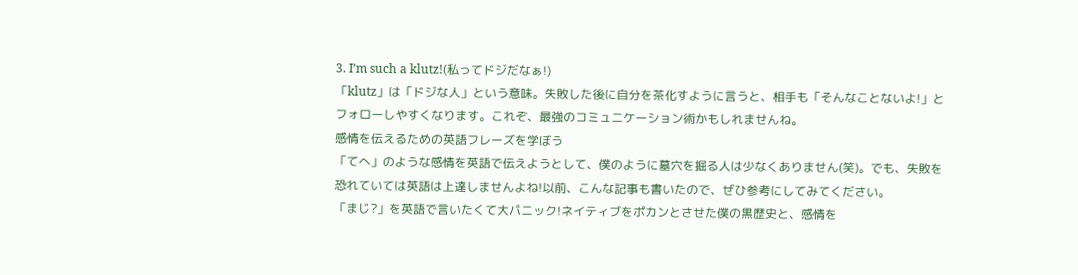3. I’m such a klutz!(私ってドジだなぁ!)
「klutz」は「ドジな人」という意味。失敗した後に自分を茶化すように言うと、相手も「そんなことないよ!」とフォローしやすくなります。これぞ、最強のコミュニケーション術かもしれませんね。
感情を伝えるための英語フレーズを学ぼう
「てへ」のような感情を英語で伝えようとして、僕のように墓穴を掘る人は少なくありません(笑)。でも、失敗を恐れていては英語は上達しませんよね!以前、こんな記事も書いたので、ぜひ参考にしてみてください。
「まじ?」を英語で言いたくて大パニック!ネイティブをポカンとさせた僕の黒歴史と、感情を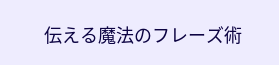伝える魔法のフレーズ術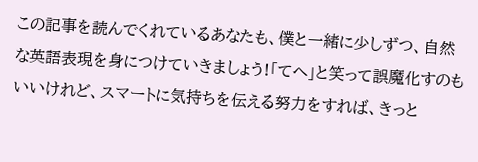この記事を読んでくれているあなたも、僕と一緒に少しずつ、自然な英語表現を身につけていきましょう!「てへ」と笑って誤魔化すのもいいけれど、スマートに気持ちを伝える努力をすれば、きっと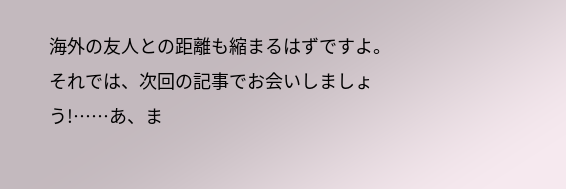海外の友人との距離も縮まるはずですよ。
それでは、次回の記事でお会いしましょう!……あ、ま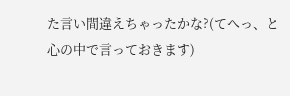た言い間違えちゃったかな?(てへっ、と心の中で言っておきます)